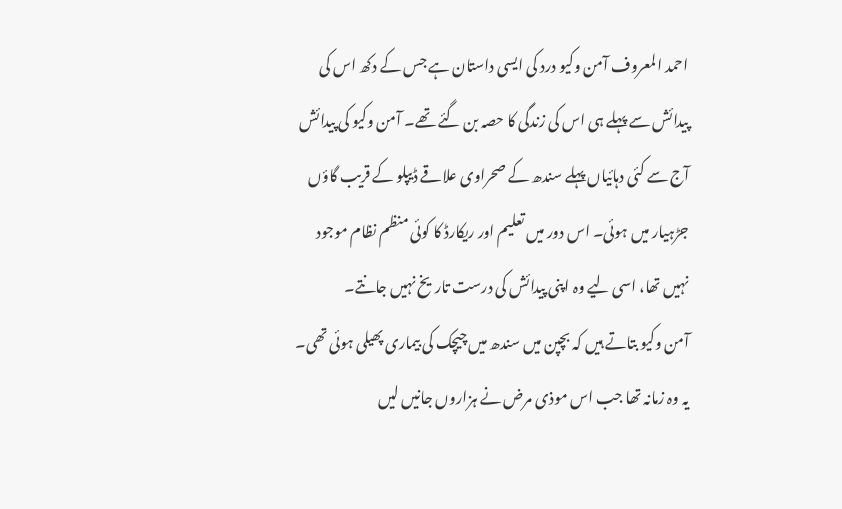احمد المعروف آمن وکیو درد کی ایسی داستان ہے جس کے دکھ اس کی پیدائش سے پہلے ہی اس کی زندگی کا حصہ بن گئے تھے۔ آمن وکیو کی پیدائش آج سے کئی دہائیاں پہلے سندھ کے صحراوی علاقے ڈیپلو کے قریب گاؤں جڑہیار میں ہوئی۔ اس دور میں تعلیم اور ریکارڈ کا کوئی منظم نظام موجود نہیں تھا، اسی لیے وہ اپنی پیدائش کی درست تاریخ نہیں جانتے۔
آمن وکیو بتاتے ہیں کہ بچپن میں سندھ میں چیچک کی بیماری پھیلی ہوئی تھی۔ یہ وہ زمانہ تھا جب اس موذی مرض نے ہزاروں جانیں لیں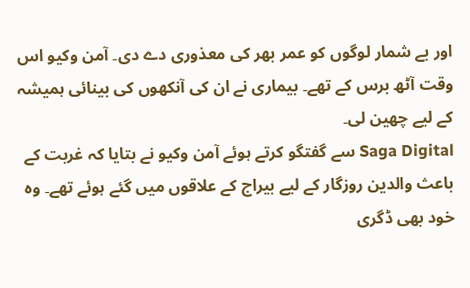اور بے شمار لوگوں کو عمر بھر کی معذوری دے دی۔ آمن وکیو اس وقت آٹھ برس کے تھے۔ بیماری نے ان کی آنکھوں کی بینائی ہمیشہ کے لیے چھین لی۔
Saga Digital سے گفتگو کرتے ہوئے آمن وکیو نے بتایا کہ غربت کے باعث والدین روزگار کے لیے بیراج کے علاقوں میں گئے ہوئے تھے۔ وہ خود بھی ڈگری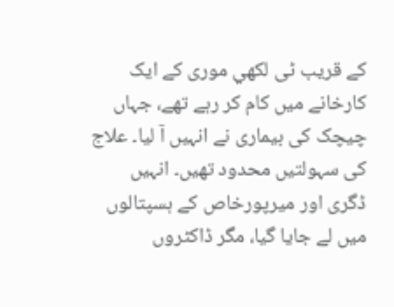کے قریب ٹی لکھي موری کے ایک کارخانے میں کام کر رہے تھے، جہاں چیچک کی بیماری نے انہیں آ لیا۔ علاج کی سہولتیں محدود تھیں۔ انہیں ڈگری اور میرپورخاص کے ہسپتالوں میں لے جایا گیا، مگر ڈاکٹروں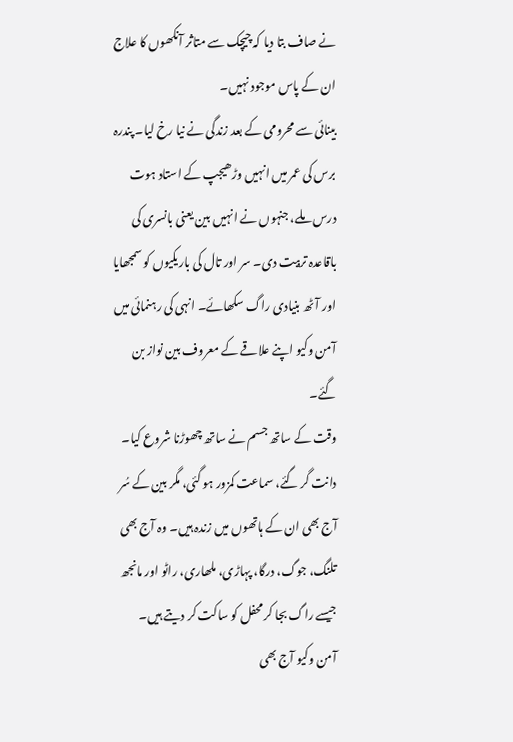نے صاف بتا دیا کہ چیچک سے متاثر آنکھوں کا علاج ان کے پاس موجود نہیں۔
بینائی سے محرومی کے بعد زندگی نے نیا رخ لیا۔ پندرہ برس کی عمر میں انہیں وڑھیجپ کے استاد ہوت درس ملے، جنہوں نے انہیں بین یعنی بانسری کی باقاعدہ تربیت دی۔ سر اور تال کی باریکیوں کو سمجھایا اور آٹھ بنیادی راگ سکھائے۔ انہی کی رہنمائی میں آمن وکیو اپنے علاقے کے معروف بین نواز بن گئے۔
وقت کے ساتھ جسم نے ساتھ چھوڑنا شروع کیا۔ دانت گر گئے، سماعت کمزور ہو گئی، مگر بین کے سُر آج بھی ان کے ہاتھوں میں زندہ ہیں۔ وہ آج بھی تلنگ، جوگ، درگا، پہاڑی، ملھاری، راڻو اور مانجھ جیسے راگ بجا کر محفل کو ساکت کر دیتے ہیں۔
آمن وکیو آج بھی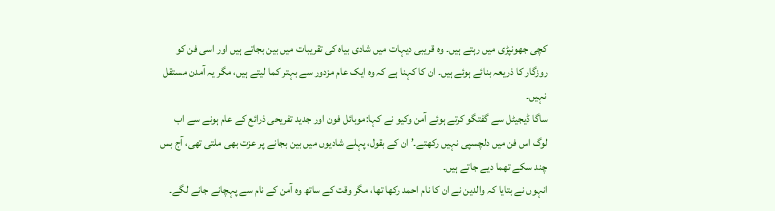کچی جھونپڑی میں رہتے ہیں۔ وہ قریبی دیہات میں شادی بیاہ کی تقریبات میں بین بجاتے ہیں اور اسی فن کو روزگار کا ذریعہ بنائے ہوئے ہیں۔ ان کا کہنا ہے کہ وہ ایک عام مزدور سے بہتر کما لیتے ہیں، مگر یہ آمدن مستقل نہیں۔
ساگا ڈیجیٹل سے گفتگو کرتے ہوئے آمن وکیو نے کہا:موبائل فون اور جدید تفریحی ذرائع کے عام ہونے سے اب لوگ اس فن میں دلچسپی نہیں رکھتے۔’ ان کے بقول، پہلے شادیوں میں بین بجانے پر عزت بھی ملتی تھی، آج بس چند سکے تھما دیے جاتے ہیں۔
انہوں نے بتایا کہ والدین نے ان کا نام احمد رکھا تھا، مگر وقت کے ساتھ وہ آمن کے نام سے پہچانے جانے لگے۔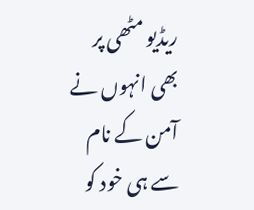ریڈیو مٹھی پر بھی انہوں نے آمن کے نام سے ہی خود کو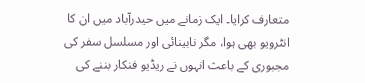متعارف کرایا۔ ایک زمانے میں حیدرآباد میں ان کا انٹرویو بھی ہوا، مگر نابینائی اور مسلسل سفر کی مجبوری کے باعث انہوں نے ریڈیو فنکار بننے کی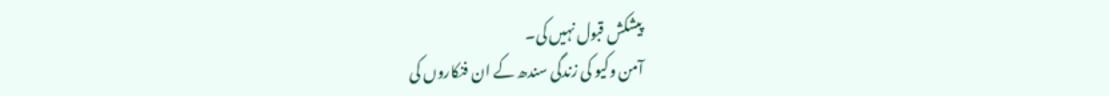پیشکش قبول نہیں کی۔
آمن وکیو کی زندگی سندھ کے ان فنکاروں کی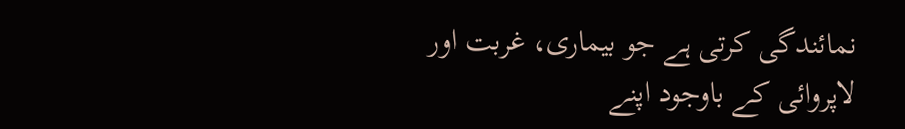نمائندگی کرتی ہے جو بیماری، غربت اور لاپروائی کے باوجود اپنے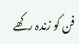فن کو زندہ رکھے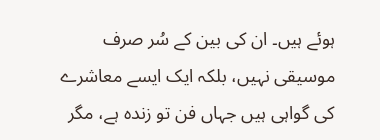ہوئے ہیں۔ ان کی بین کے سُر صرف موسیقی نہیں، بلکہ ایک ایسے معاشرے کی گواہی ہیں جہاں فن تو زندہ ہے، مگر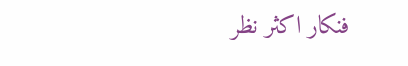فنکار اکثر نظر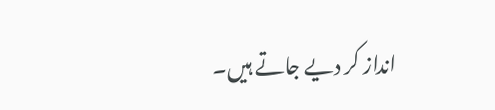انداز کر دیے جاتے ہیں۔